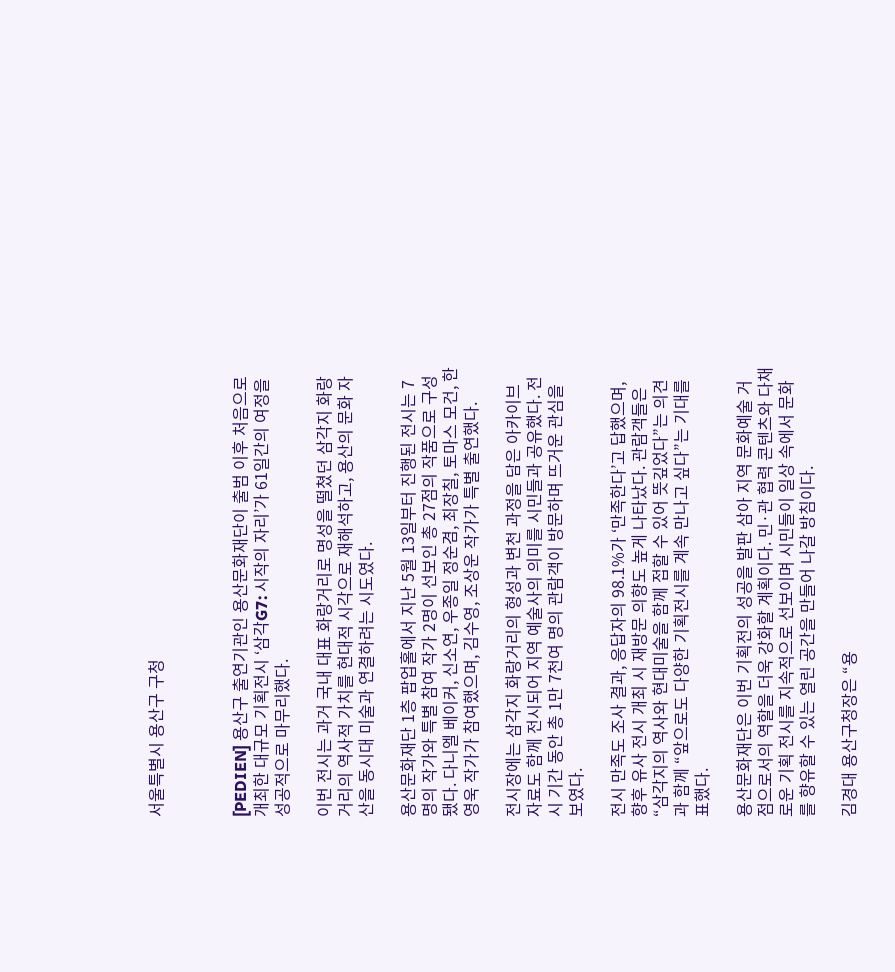서울특별시 용산구 구청



[PEDIEN] 용산구 출연기관인 용산문화재단이 출범 이후 처음으로 개최한 대규모 기획전시 ‘삼각G7: 시작의 자리’가 61일간의 여정을 성공적으로 마무리했다.

이번 전시는 과거 국내 대표 화랑거리로 명성을 떨쳤던 삼각지 화랑거리의 역사적 가치를 현대적 시각으로 재해석하고, 용산의 문화 자산을 동시대 미술과 연결하려는 시도였다.

용산문화재단 1층 팝업홀에서 지난 5월 13일부터 진행된 전시는 7명의 작가와 특별 참여 작가 2명이 선보인 총 27점의 작품으로 구성됐다. 다니엘 베이커, 신소연, 우종일 정순겸, 최장칠, 토마스 모건, 한영욱 작가가 참여했으며, 김수영, 조상운 작가가 특별 출연했다.

전시장에는 삼각지 화랑거리의 형성과 변천 과정을 담은 아카이브 자료도 함께 전시되어 지역 예술사의 의미를 시민들과 공유했다. 전시 기간 동안 총 1만 7천여 명의 관람객이 방문하며 뜨거운 관심을 보였다.

전시 만족도 조사 결과, 응답자의 98.1%가 ‘만족한다’고 답했으며, 향후 유사 전시 개최 시 재방문 의향도 높게 나타났다. 관람객들은 “삼각지의 역사와 현대미술을 함께 접할 수 있어 뜻깊었다”는 의견과 함께 “앞으로도 다양한 기획전시를 계속 만나고 싶다”는 기대를 표했다.

용산문화재단은 이번 기획전의 성공을 발판 삼아 지역 문화예술 거점으로서의 역할을 더욱 강화할 계획이다. 민·관 협력 콘텐츠와 다채로운 기획 전시를 지속적으로 선보이며 시민들이 일상 속에서 문화를 향유할 수 있는 열린 공간을 만들어 나갈 방침이다.

김경대 용산구청장은 “용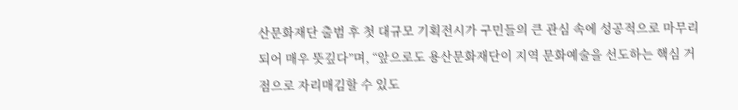산문화재단 출범 후 첫 대규모 기획전시가 구민들의 큰 관심 속에 성공적으로 마무리되어 매우 뜻깊다”며, “앞으로도 용산문화재단이 지역 문화예술을 선도하는 핵심 거점으로 자리매김할 수 있도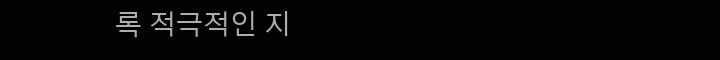록 적극적인 지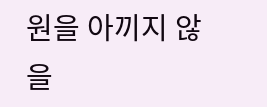원을 아끼지 않을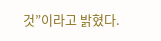것”이라고 밝혔다.